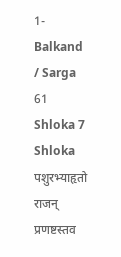1-Balkand / Sarga 61
Shloka 7
Shloka
पशुरभ्याहृतो राजन् प्रणष्टस्तव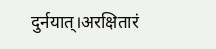दुर्नयात्।अरक्षितारं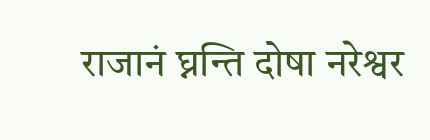राजानं घ्नन्ति दोषा नरेश्वर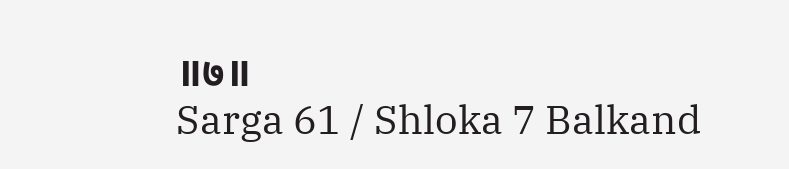॥७॥
Sarga 61 / Shloka 7 Balkand